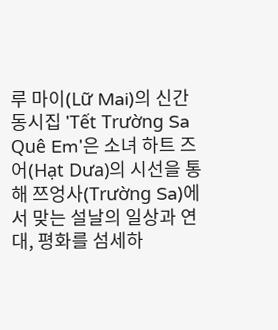루 마이(Lữ Mai)의 신간 동시집 'Tết Trường Sa Quê Em'은 소녀 하트 즈어(Hạt Dưa)의 시선을 통해 쯔엉사(Trường Sa)에서 맞는 설날의 일상과 연대, 평화를 섬세하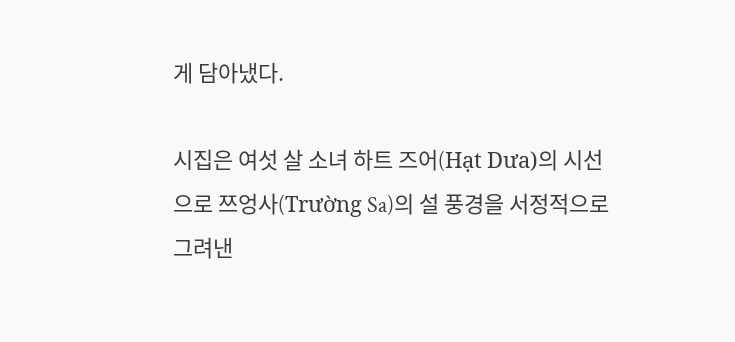게 담아냈다.

시집은 여섯 살 소녀 하트 즈어(Hạt Dưa)의 시선으로 쯔엉사(Trường Sa)의 설 풍경을 서정적으로 그려낸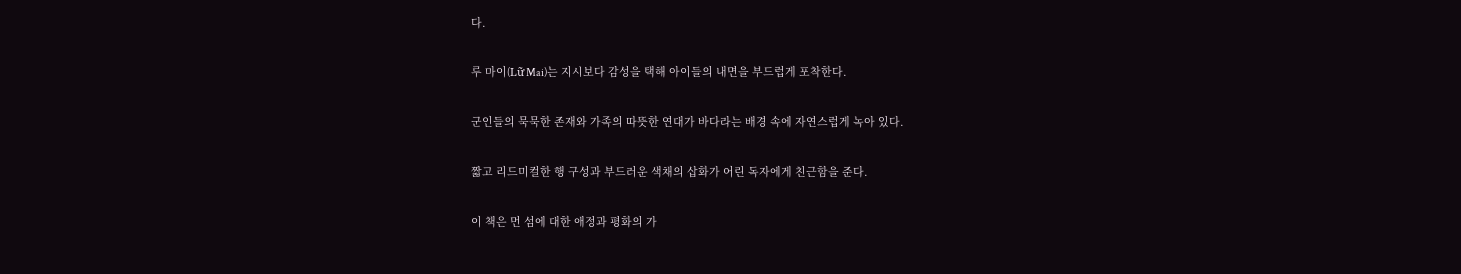다.

루 마이(Lữ Mai)는 지시보다 감성을 택해 아이들의 내면을 부드럽게 포착한다.

군인들의 묵묵한 존재와 가족의 따뜻한 연대가 바다라는 배경 속에 자연스럽게 녹아 있다.

짧고 리드미컬한 행 구성과 부드러운 색채의 삽화가 어린 독자에게 친근함을 준다.

이 책은 먼 섬에 대한 애정과 평화의 가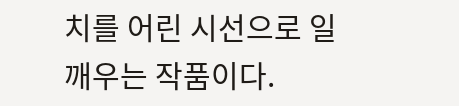치를 어린 시선으로 일깨우는 작품이다.